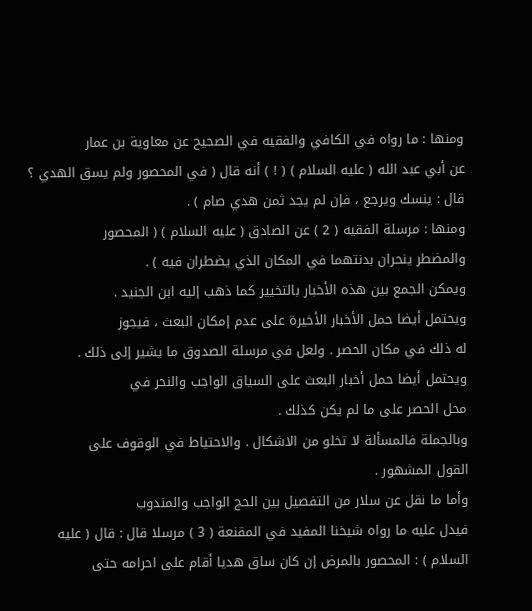ومنها : ما رواه في الكافي والفقيه في الصحيح عن معاوية بن عمار
عن أبي عبد الله ( عليه السلام ) ( ! ) أنه قال ( في المحصور ولم يسق الهدي ؟
قال : ينسك ويرجع ، فإن لم يجد ثمن هدي صام ) .
ومنها : مرسلة الفقيه ( 2 ) عن الصادق ( عليه السلام ) ( المحصور
والمضطر ينحران بدنتهما في المكان الذي يضطران فيه ) .
ويمكن الجمع بين هذه الأخبار بالتخيير كما ذهب إليه ابن الجنيد .
ويحتمل أيضا حمل الأخبار الأخيرة على عدم إمكان البعث ، فيجوز
له ذلك في مكان الحصر . ولعل في مرسلة الصدوق ما يشير إلى ذلك .
ويحتمل أيضا حمل أخبار البعث على السياق الواجب والنحر في
محل الحصر على ما لم يكن كذلك .
وبالجملة فالمسألة لا تخلو من الاشكال . والاحتياط في الوقوف على
القول المشهور .
وأما ما نقل عن سلار من التفصيل بين الحج الواجب والمندوب
فيدل عليه ما رواه شيخنا المفيد في المقنعة ( 3 ) مرسلا قال : قال ( عليه
السلام ) : المحصور بالمرض إن كان ساق هديا أقام على احرامه حتى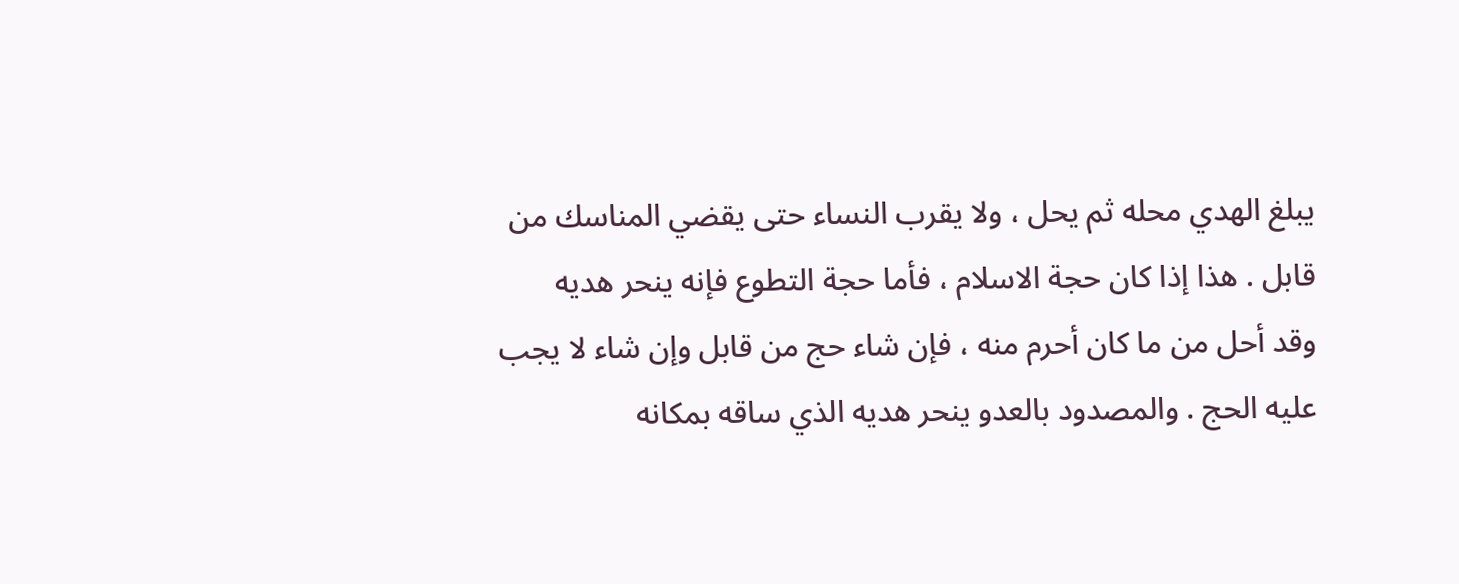يبلغ الهدي محله ثم يحل ، ولا يقرب النساء حتى يقضي المناسك من
قابل . هذا إذا كان حجة الاسلام ، فأما حجة التطوع فإنه ينحر هديه
وقد أحل من ما كان أحرم منه ، فإن شاء حج من قابل وإن شاء لا يجب
عليه الحج . والمصدود بالعدو ينحر هديه الذي ساقه بمكانه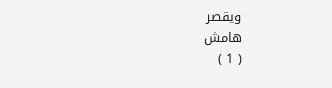ويقصر
هامش
( 1 )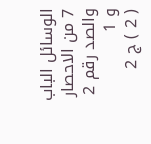الوسائل الباب 7 من الاحصار والصد رقم 2 و 1
( 2 ) ج 2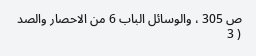ص 305 ، والوسائل الباب 6 من الاحصار والصد
( 3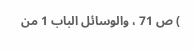) ص 71 ، والوسائل الباب 1 من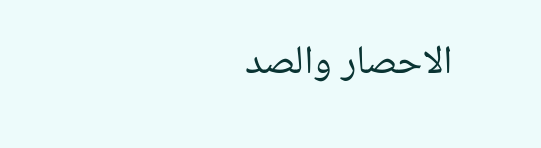الاحصار والصد